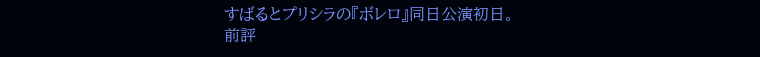すばるとプリシラの『ボレロ』同日公演初日。
前評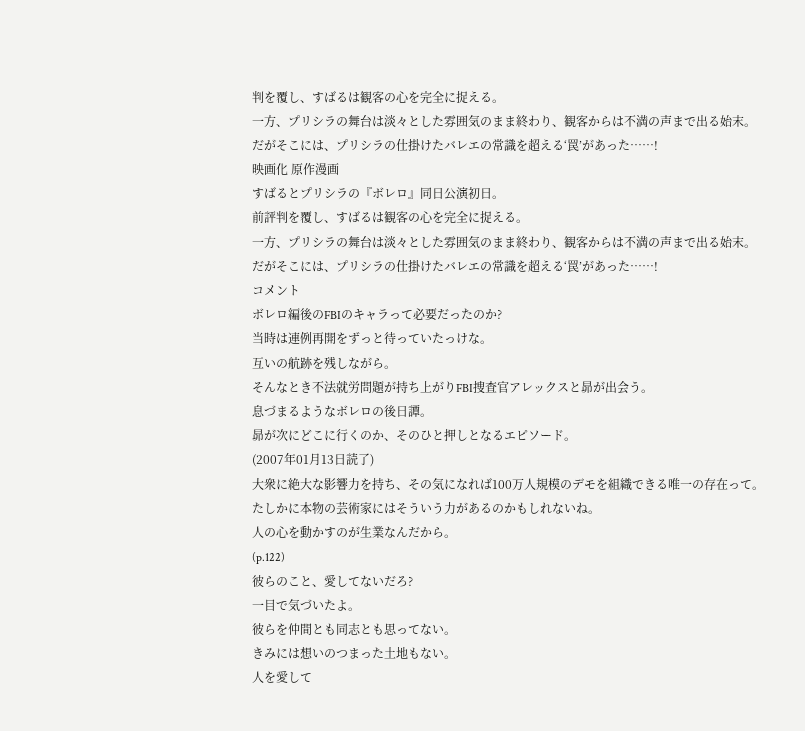判を覆し、すばるは観客の心を完全に捉える。
一方、プリシラの舞台は淡々とした雰囲気のまま終わり、観客からは不満の声まで出る始末。
だがそこには、プリシラの仕掛けたバレエの常識を超える‘罠’があった……!
映画化 原作漫画
すばるとプリシラの『ボレロ』同日公演初日。
前評判を覆し、すばるは観客の心を完全に捉える。
一方、プリシラの舞台は淡々とした雰囲気のまま終わり、観客からは不満の声まで出る始末。
だがそこには、プリシラの仕掛けたバレエの常識を超える‘罠’があった……!
コメント
ボレロ編後のFBIのキャラって必要だったのか?
当時は連例再開をずっと待っていたっけな。
互いの航跡を残しながら。
そんなとき不法就労問題が持ち上がりFBI捜査官アレックスと昴が出会う。
息づまるようなボレロの後日譚。
昴が次にどこに行くのか、そのひと押しとなるエピソード。
(2007年01月13日読了)
大衆に絶大な影響力を持ち、その気になれば100万人規模のデモを組織できる唯一の存在って。
たしかに本物の芸術家にはそういう力があるのかもしれないね。
人の心を動かすのが生業なんだから。
(p.122)
彼らのこと、愛してないだろ?
一目で気づいたよ。
彼らを仲間とも同志とも思ってない。
きみには想いのつまった土地もない。
人を愛して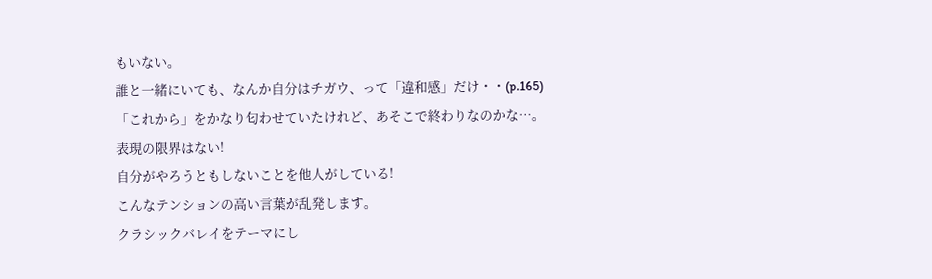もいない。
誰と一緒にいても、なんか自分はチガウ、って「違和感」だけ・・(p.165)
「これから」をかなり匂わせていたけれど、あそこで終わりなのかな…。
表現の限界はない!
自分がやろうともしないことを他人がしている!
こんなテンションの高い言葉が乱発します。
クラシックバレイをテーマにし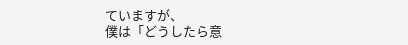ていますが、
僕は「どうしたら意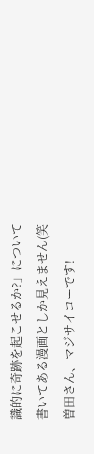識的に奇跡を起こせるか?」について書いてある漫画としか見えません(笑
曽田さん、マジサイコーです!